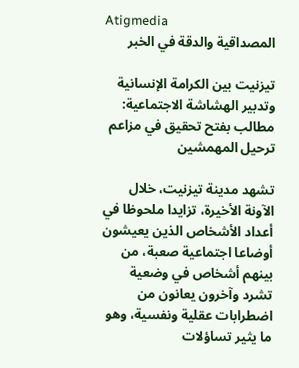Atigmedia
المصداقية والدقة في الخبر

تيزنيت بين الكرامة الإنسانية وتدبير الهشاشة الاجتماعية: مطالب بفتح تحقيق في مزاعم ترحيل المهمشين

تشهد مدينة تيزنيت، خلال الآونة الأخيرة، تزايدا ملحوظا في أعداد الأشخاص الذين يعيشون أوضاعا اجتماعية صعبة، من بينهم أشخاص في وضعية تشرد وآخرون يعانون من اضطرابات عقلية ونفسية، وهو ما يثير تساؤلات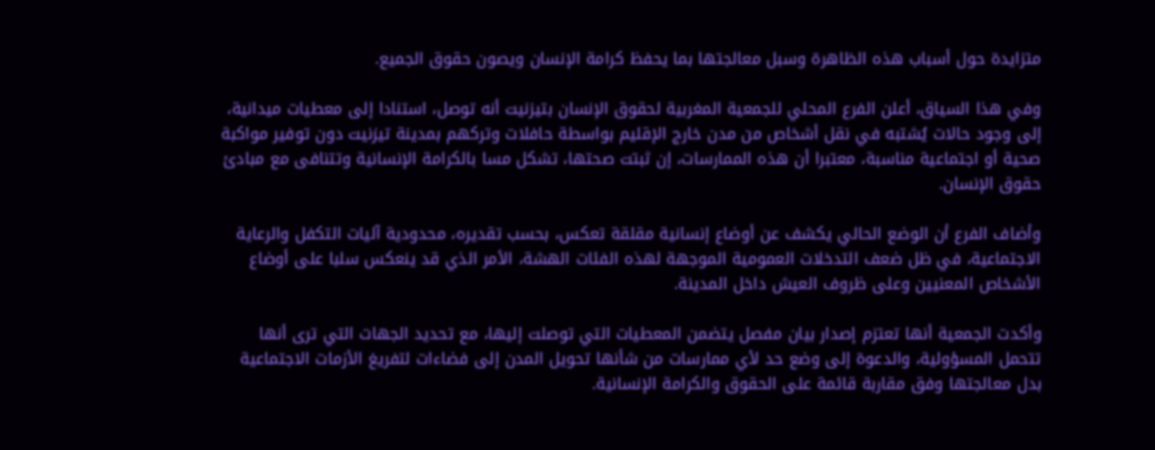متزايدة حول أسباب هذه الظاهرة وسبل معالجتها بما يحفظ كرامة الإنسان ويصون حقوق الجميع.

وفي هذا السياق، أعلن الفرع المحلي للجمعية المغربية لحقوق الإنسان بتيزنيت أنه توصل، استنادا إلى معطيات ميدانية، إلى وجود حالات يُشتبه في نقل أشخاص من مدن خارج الإقليم بواسطة حافلات وتركهم بمدينة تيزنيت دون توفير مواكبة صحية أو اجتماعية مناسبة، معتبرا أن هذه الممارسات، إن ثبتت صحتها، تشكل مسا بالكرامة الإنسانية وتتنافى مع مبادئ حقوق الإنسان.

وأضاف الفرع أن الوضع الحالي يكشف عن أوضاع إنسانية مقلقة تعكس، بحسب تقديره، محدودية آليات التكفل والرعاية الاجتماعية، في ظل ضعف التدخلات العمومية الموجهة لهذه الفئات الهشة، الأمر الذي قد ينعكس سلبا على أوضاع الأشخاص المعنيين وعلى ظروف العيش داخل المدينة.

وأكدت الجمعية أنها تعتزم إصدار بيان مفصل يتضمن المعطيات التي توصلت إليها، مع تحديد الجهات التي ترى أنها تتحمل المسؤولية، والدعوة إلى وضع حد لأي ممارسات من شأنها تحويل المدن إلى فضاءات لتفريغ الأزمات الاجتماعية بدل معالجتها وفق مقاربة قائمة على الحقوق والكرامة الإنسانية.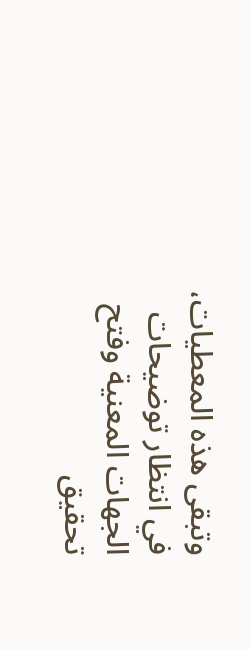وتبقى هذه المعطيات، في انتظار توضيحات الجهات المعنية وفتح تحقيق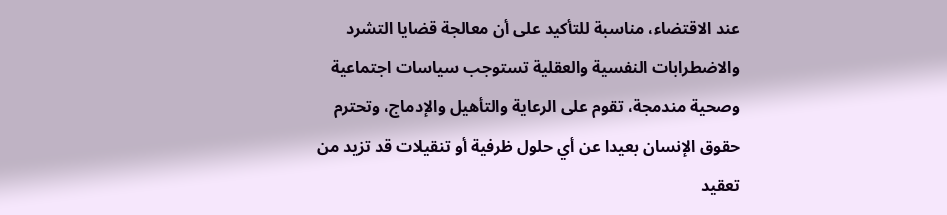عند الاقتضاء، مناسبة للتأكيد على أن معالجة قضايا التشرد والاضطرابات النفسية والعقلية تستوجب سياسات اجتماعية وصحية مندمجة، تقوم على الرعاية والتأهيل والإدماج، وتحترم حقوق الإنسان بعيدا عن أي حلول ظرفية أو تنقيلات قد تزيد من تعقيد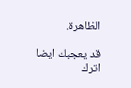الظاهرة.

قد يعجبك ايضا
اترك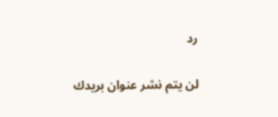رد

لن يتم نشر عنوان بريدك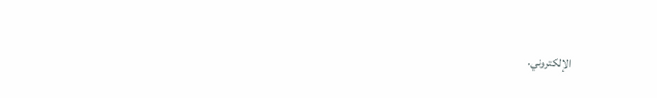الإلكتروني.